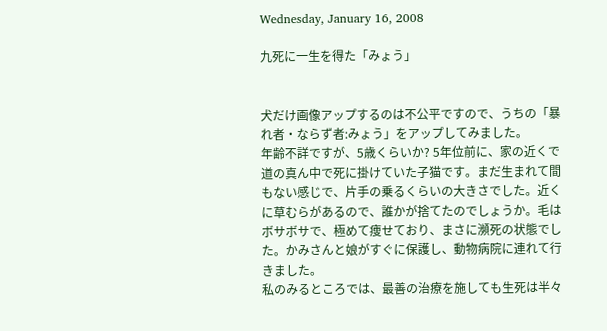Wednesday, January 16, 2008

九死に一生を得た「みょう」


犬だけ画像アップするのは不公平ですので、うちの「暴れ者・ならず者:みょう」をアップしてみました。
年齢不詳ですが、5歳くらいか? 5年位前に、家の近くで道の真ん中で死に掛けていた子猫です。まだ生まれて間もない感じで、片手の乗るくらいの大きさでした。近くに草むらがあるので、誰かが捨てたのでしょうか。毛はボサボサで、極めて痩せており、まさに瀕死の状態でした。かみさんと娘がすぐに保護し、動物病院に連れて行きました。
私のみるところでは、最善の治療を施しても生死は半々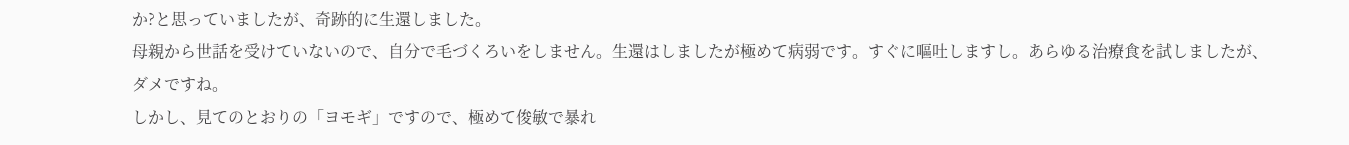か?と思っていましたが、奇跡的に生還しました。
母親から世話を受けていないので、自分で毛づくろいをしません。生還はしましたが極めて病弱です。すぐに嘔吐しますし。あらゆる治療食を試しましたが、ダメですね。
しかし、見てのとおりの「ヨモギ」ですので、極めて俊敏で暴れ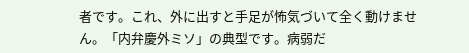者です。これ、外に出すと手足が怖気づいて全く動けません。「内弁慶外ミソ」の典型です。病弱だ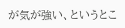が気が強い、というとこ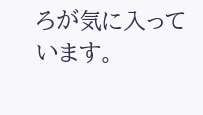ろが気に入っています。